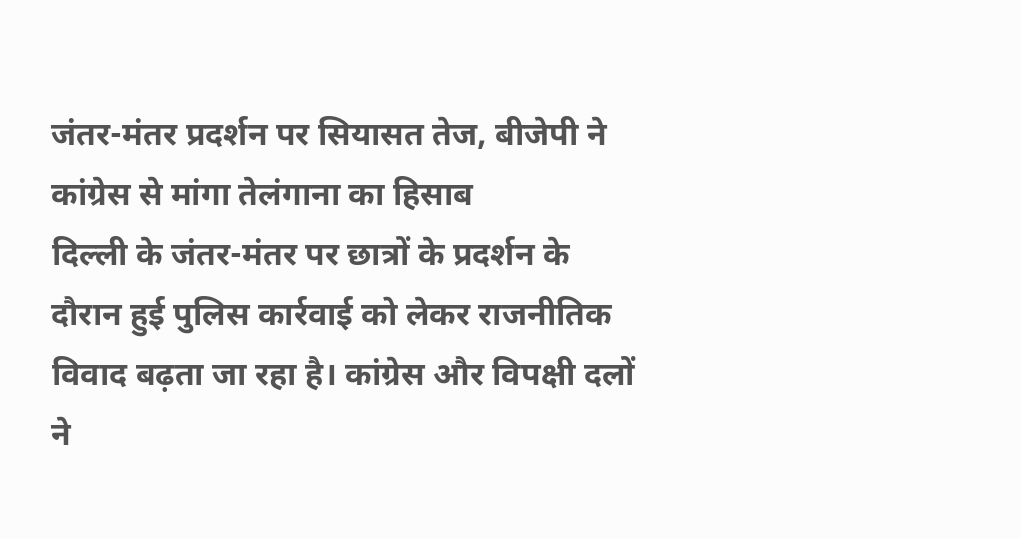जंतर-मंतर प्रदर्शन पर सियासत तेज, बीजेपी ने कांग्रेस से मांगा तेलंगाना का हिसाब
दिल्ली के जंतर-मंतर पर छात्रों के प्रदर्शन के दौरान हुई पुलिस कार्रवाई को लेकर राजनीतिक विवाद बढ़ता जा रहा है। कांग्रेस और विपक्षी दलों ने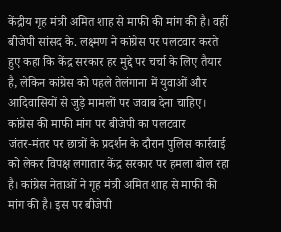केंद्रीय गृह मंत्री अमित शाह से माफी की मांग की है। वहीं बीजेपी सांसद के. लक्ष्मण ने कांग्रेस पर पलटवार करते हुए कहा कि केंद्र सरकार हर मुद्दे पर चर्चा के लिए तैयार है, लेकिन कांग्रेस को पहले तेलंगाना में युवाओं और आदिवासियों से जुड़े मामलों पर जवाब देना चाहिए।
कांग्रेस की माफी मांग पर बीजेपी का पलटवार
जंतर-मंतर पर छात्रों के प्रदर्शन के दौरान पुलिस कार्रवाई को लेकर विपक्ष लगातार केंद्र सरकार पर हमला बोल रहा है। कांग्रेस नेताओं ने गृह मंत्री अमित शाह से माफी की मांग की है। इस पर बीजेपी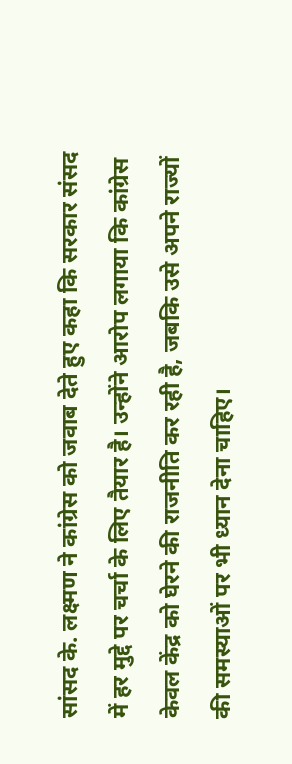सांसद के. लक्ष्मण ने कांग्रेस को जवाब देते हुए कहा कि सरकार संसद में हर मुद्दे पर चर्चा के लिए तैयार है। उन्होंने आरोप लगाया कि कांग्रेस केवल केंद्र को घेरने की राजनीति कर रही है, जबकि उसे अपने राज्यों की समस्याओं पर भी ध्यान देना चाहिए।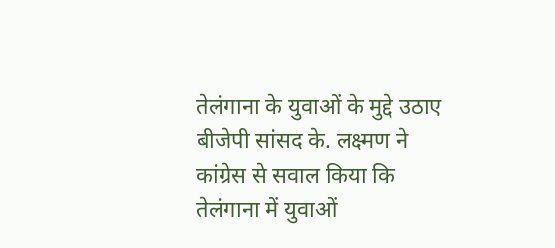तेलंगाना के युवाओं के मुद्दे उठाए
बीजेपी सांसद के. लक्ष्मण ने कांग्रेस से सवाल किया कि तेलंगाना में युवाओं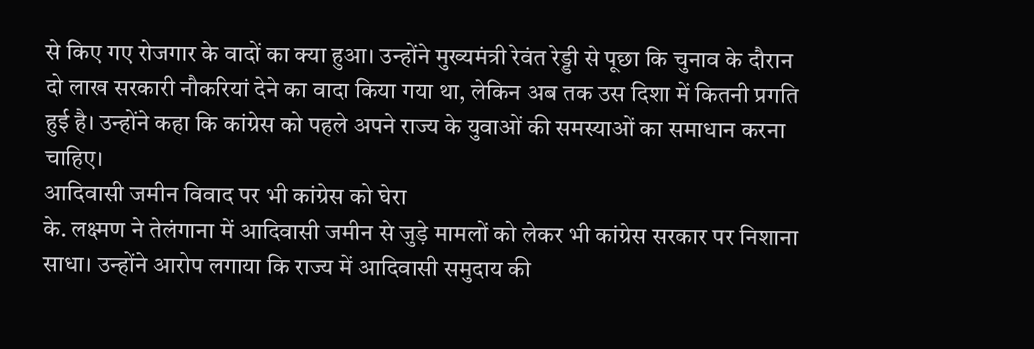से किए गए रोजगार के वादों का क्या हुआ। उन्होंने मुख्यमंत्री रेवंत रेड्डी से पूछा कि चुनाव के दौरान दो लाख सरकारी नौकरियां देने का वादा किया गया था, लेकिन अब तक उस दिशा में कितनी प्रगति हुई है। उन्होंने कहा कि कांग्रेस को पहले अपने राज्य के युवाओं की समस्याओं का समाधान करना चाहिए।
आदिवासी जमीन विवाद पर भी कांग्रेस को घेरा
के. लक्ष्मण ने तेलंगाना में आदिवासी जमीन से जुड़े मामलों को लेकर भी कांग्रेस सरकार पर निशाना साधा। उन्होंने आरोप लगाया कि राज्य में आदिवासी समुदाय की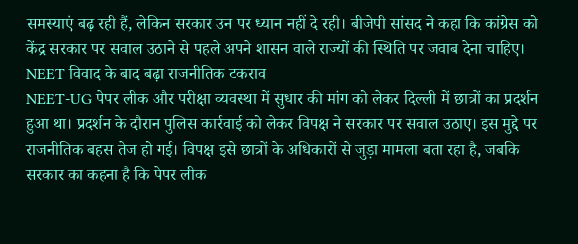समस्याएं बढ़ रही हैं, लेकिन सरकार उन पर ध्यान नहीं दे रही। बीजेपी सांसद ने कहा कि कांग्रेस को केंद्र सरकार पर सवाल उठाने से पहले अपने शासन वाले राज्यों की स्थिति पर जवाब देना चाहिए।
NEET विवाद के बाद बढ़ा राजनीतिक टकराव
NEET-UG पेपर लीक और परीक्षा व्यवस्था में सुधार की मांग को लेकर दिल्ली में छात्रों का प्रदर्शन हुआ था। प्रदर्शन के दौरान पुलिस कार्रवाई को लेकर विपक्ष ने सरकार पर सवाल उठाए। इस मुद्दे पर राजनीतिक बहस तेज हो गई। विपक्ष इसे छात्रों के अधिकारों से जुड़ा मामला बता रहा है, जबकि सरकार का कहना है कि पेपर लीक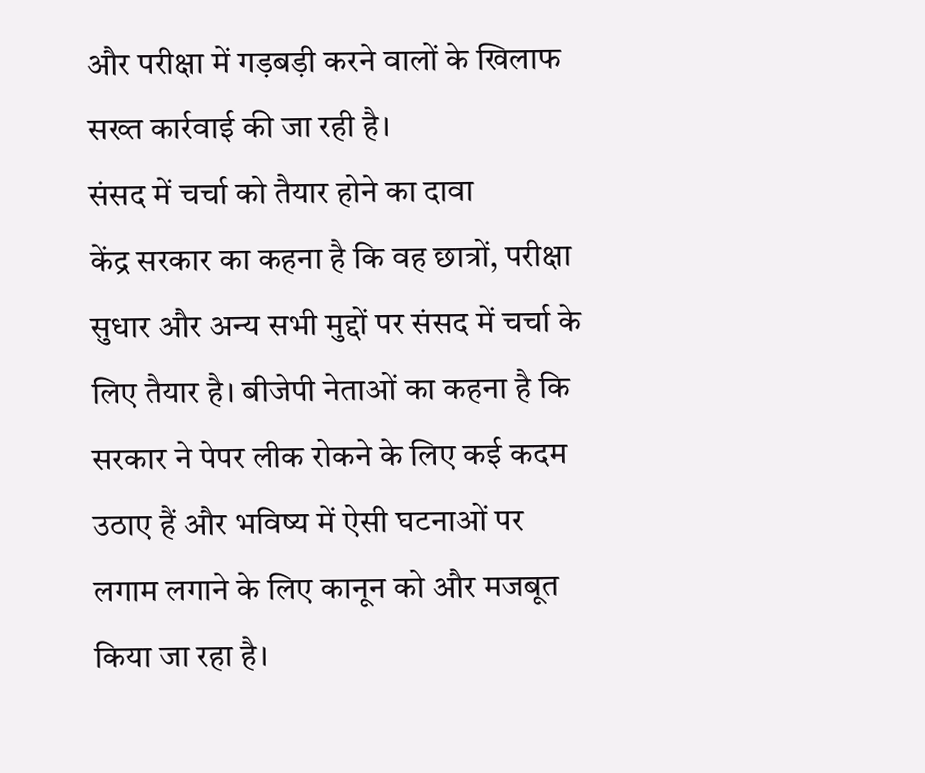और परीक्षा में गड़बड़ी करने वालों के खिलाफ सख्त कार्रवाई की जा रही है।
संसद में चर्चा को तैयार होने का दावा
केंद्र सरकार का कहना है कि वह छात्रों, परीक्षा सुधार और अन्य सभी मुद्दों पर संसद में चर्चा के लिए तैयार है। बीजेपी नेताओं का कहना है कि सरकार ने पेपर लीक रोकने के लिए कई कदम उठाए हैं और भविष्य में ऐसी घटनाओं पर लगाम लगाने के लिए कानून को और मजबूत किया जा रहा है।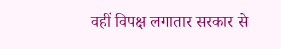वहीं विपक्ष लगातार सरकार से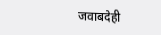जवाबदेही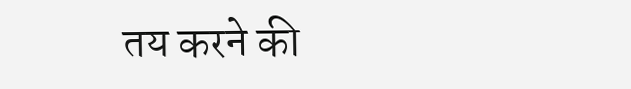तय करने की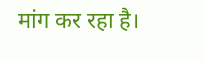मांग कर रहा है।